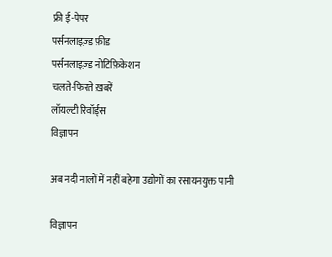फ्री ई-पेपर
पर्सनलाइज़्ड फ़ीड
पर्सनलाइज़्ड नोटिफ़िकेशन
चलते-फिरते ख़बरें
लॉयल्टी रिवॉर्ड्स
विज्ञापन

अब नदी नालों में नहीं बहेगा उद्योगों का रसायनयुक्त पानी

विज्ञापन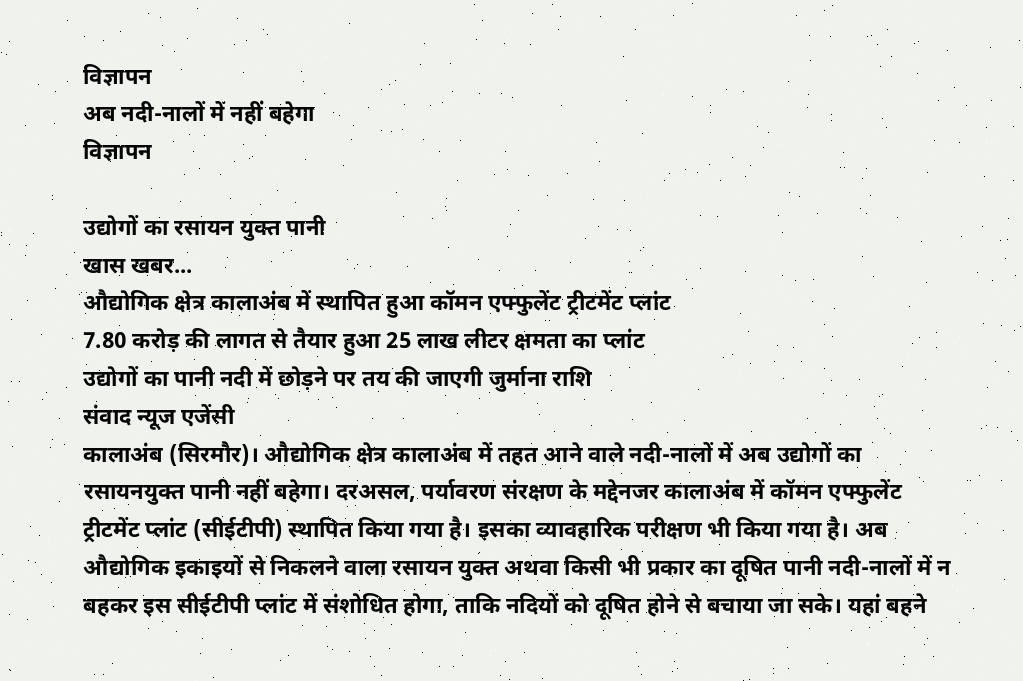विज्ञापन
अब नदी-नालों में नहीं बहेगा
विज्ञापन

उद्योगों का रसायन युक्त पानी
खास खबर...
औद्योगिक क्षेत्र कालाअंब में स्थापित हुआ कॉमन एफ्फुलेंट ट्रीटमेंट प्लांट
7.80 करोड़ की लागत से तैयार हुआ 25 लाख लीटर क्षमता का प्लांट
उद्योगों का पानी नदी में छोड़ने पर तय की जाएगी जुर्माना राशि
संवाद न्यूज एजेंसी
कालाअंब (सिरमौर)। औद्योगिक क्षेत्र कालाअंब में तहत आने वाले नदी-नालों में अब उद्योगों का रसायनयुक्त पानी नहीं बहेगा। दरअसल, पर्यावरण संरक्षण के मद्देनजर कालाअंब में कॉमन एफ्फुलेंट ट्रीटमेंट प्लांट (सीईटीपी) स्थापित किया गया है। इसका व्यावहारिक परीक्षण भी किया गया है। अब औद्योगिक इकाइयों से निकलने वाला रसायन युक्त अथवा किसी भी प्रकार का दूषित पानी नदी-नालों में न बहकर इस सीईटीपी प्लांट में संशोधित होगा, ताकि नदियों को दूषित होने से बचाया जा सके। यहां बहने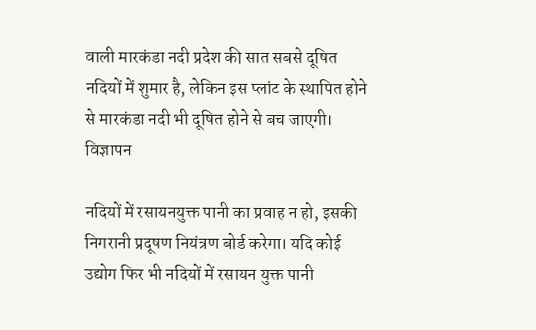वाली मारकंडा नदी प्रदेश की सात सबसे दूषित नदियों में शुमार है, लेकिन इस प्लांट के स्थापित होने से मारकंडा नदी भी दूषित होने से बच जाएगी।
विज्ञापन

नदियों में रसायनयुक्त पानी का प्रवाह न हो, इसकी निगरानी प्रदूषण नियंत्रण बोर्ड करेगा। यदि कोई उद्योग फिर भी नदियों में रसायन युक्त पानी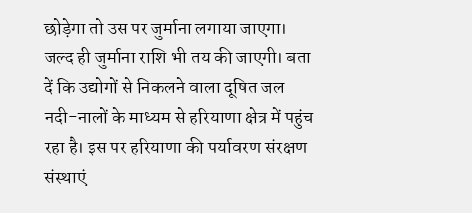छोड़ेगा तो उस पर जुर्माना लगाया जाएगा। जल्द ही जुर्माना राशि भी तय की जाएगी। बता दें कि उद्योगों से निकलने वाला दूषित जल नदी-नालों के माध्यम से हरियाणा क्षेत्र में पहुंच रहा है। इस पर हरियाणा की पर्यावरण संरक्षण संस्थाएं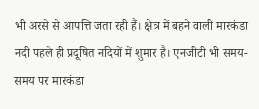भी अरसे से आपत्ति जता रही हैं। क्षेत्र में बहने वाली मारकंडा नदी पहले ही प्रदूषित नदियों में शुमार है। एनजीटी भी समय-समय पर मारकंडा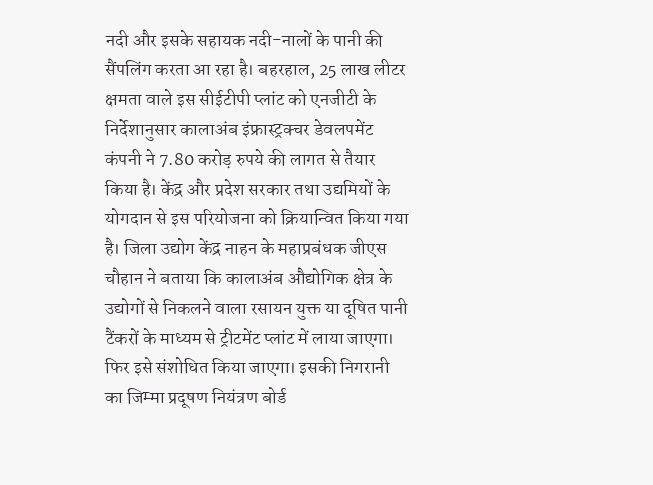नदी और इसके सहायक नदी-नालों के पानी की सैंपलिंग करता आ रहा है। बहरहाल, 25 लाख लीटर क्षमता वाले इस सीईटीपी प्लांट को एनजीटी के निर्देशानुसार कालाअंब इंफ्रास्ट्रक्चर डेवलपमेंट कंपनी ने 7.80 करोड़ रुपये की लागत से तैयार किया है। केंद्र और प्रदेश सरकार तथा उद्यमियों के योगदान से इस परियोजना को क्रियान्वित किया गया है। जिला उद्योग केंद्र नाहन के महाप्रबंधक जीएस चौहान ने बताया कि कालाअंब औद्योगिक क्षेत्र के उद्योगों से निकलने वाला रसायन युक्त या दूषित पानी टैंकरों के माध्यम से ट्रीटमेंट प्लांट में लाया जाएगा। फिर इसे संशोधित किया जाएगा। इसकी निगरानी का जिम्मा प्रदूषण नियंत्रण बोर्ड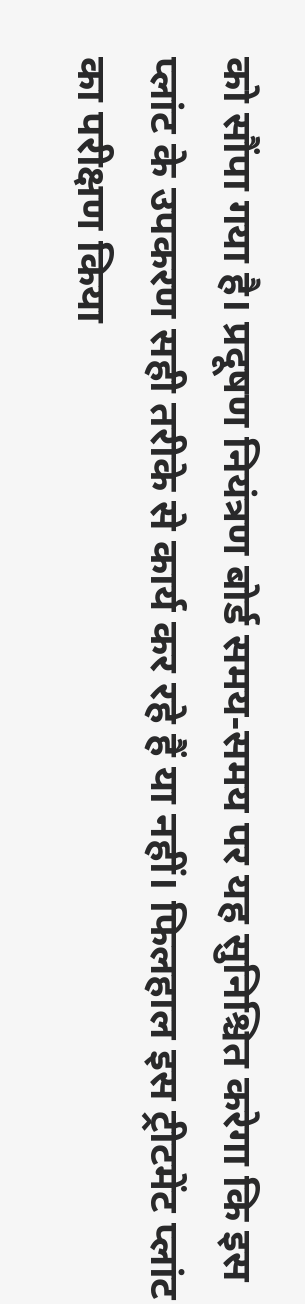को सौंपा गया है। प्रदूषण नियंत्रण बोर्ड समय-समय पर यह सुनिश्चित करेगा कि इस प्लांट के उपकरण सही तरीके से कार्य कर रहे हैं या नहीं। फिलहाल इस ट्रीटमेंट प्लांट का परीक्षण किया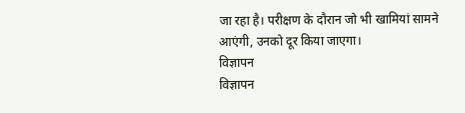जा रहा है। परीक्षण के दौरान जो भी खामियां सामने आएंगी, उनको दूर किया जाएगा।
विज्ञापन
विज्ञापन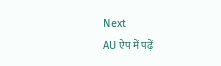Next
AU ऐप में पढ़ें